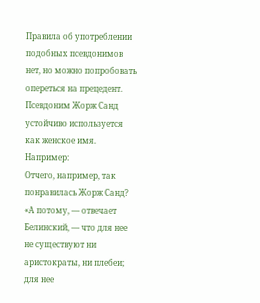Правила об употреблении подобных псевдонимов нет, но можно попробовать опереться на прецедент. Псевдоним Жорж Санд устойчиво используется как женское имя. Например:
Отчего, например, так понравилась Жорж Санд? «А потому, ― отвечает Белинский, ― что для нее не существуют ни аристократы, ни плебеи; для нее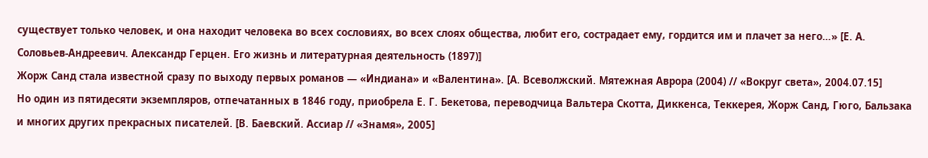существует только человек, и она находит человека во всех сословиях, во всех слоях общества, любит его, сострадает ему, гордится им и плачет за него…» [Е. А. Соловьев-Андреевич. Александр Герцен. Его жизнь и литературная деятельность (1897)]
Жорж Санд стала известной сразу по выходу первых романов ― «Индиана» и «Валентина». [А. Всеволжский. Мятежная Аврора (2004) // «Вокруг света», 2004.07.15]
Но один из пятидесяти экземпляров, отпечатанных в 1846 году, приобрела Е. Г. Бекетова, переводчица Вальтера Скотта, Диккенса, Теккерея, Жорж Санд, Гюго, Бальзака и многих других прекрасных писателей. [В. Баевский. Ассиар // «Знамя», 2005]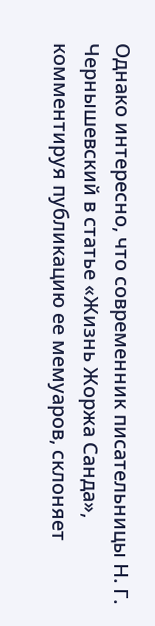Однако интересно, что современник писательницы Н. Г. Чернышевский в статье «Жизнь Жоржа Санда», комментируя публикацию ее мемуаров, склоняет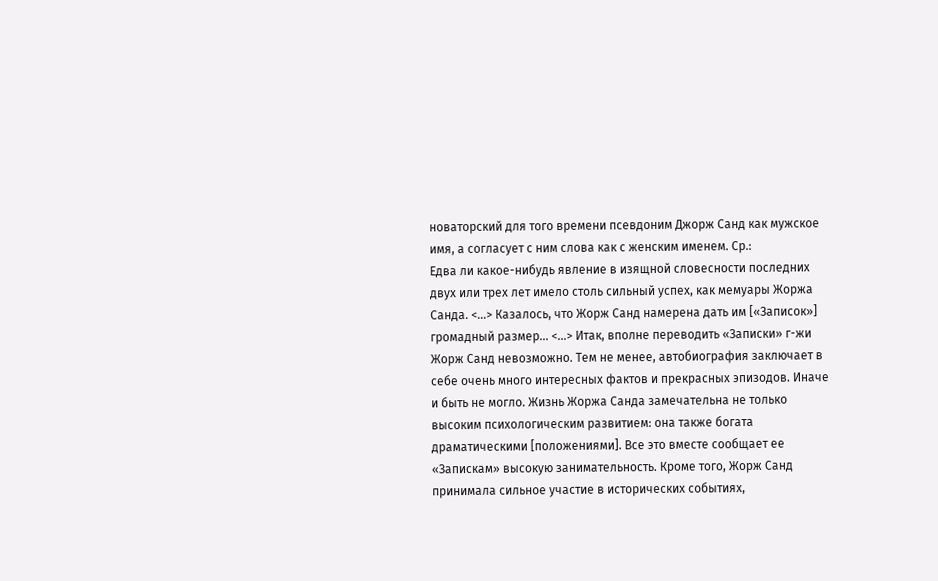новаторский для того времени псевдоним Джорж Санд как мужское имя, а согласует с ним слова как с женским именем. Ср.:
Едва ли какое-нибудь явление в изящной словесности последних двух или трех лет имело столь сильный успех, как мемуары Жоржа Санда. <...> Казалось, что Жорж Санд намерена дать им [«Записок»] громадный размер... <...> Итак, вполне переводить «Записки» г-жи Жорж Санд невозможно. Тем не менее, автобиография заключает в себе очень много интересных фактов и прекрасных эпизодов. Иначе и быть не могло. Жизнь Жоржа Санда замечательна не только высоким психологическим развитием: она также богата драматическими [положениями]. Все это вместе сообщает ее «Запискам» высокую занимательность. Кроме того, Жорж Санд принимала сильное участие в исторических событиях,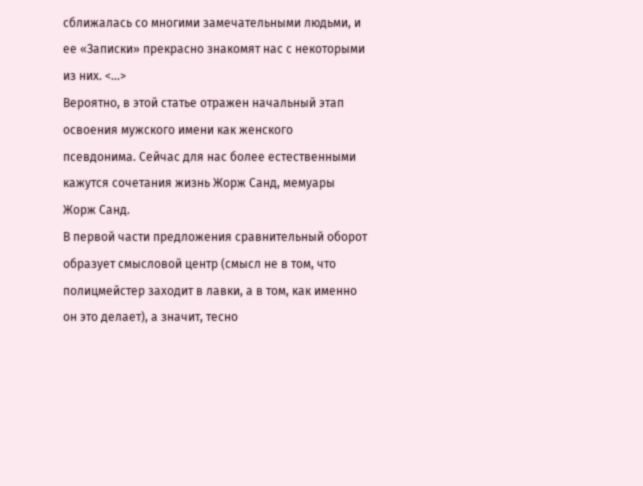сближалась со многими замечательными людьми, и ее «Записки» прекрасно знакомят нас с некоторыми из них. <...>
Вероятно, в этой статье отражен начальный этап освоения мужского имени как женского псевдонима. Сейчас для нас более естественными кажутся сочетания жизнь Жорж Санд, мемуары Жорж Санд.
В первой части предложения сравнительный оборот образует смысловой центр (смысл не в том, что полицмейстер заходит в лавки, а в том, как именно он это делает), а значит, тесно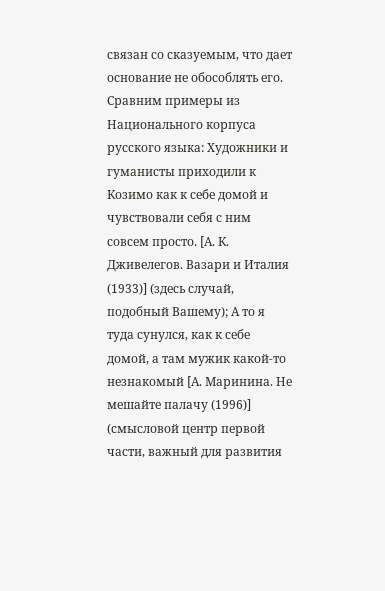связан со сказуемым, что дает основание не обособлять его. Сравним примеры из Национального корпуса русского языка: Художники и гуманисты приходили к Козимо как к себе домой и чувствовали себя с ним совсем просто. [А. К. Дживелегов. Вазари и Италия (1933)] (здесь случай, подобный Вашему); А то я туда сунулся, как к себе домой, а там мужик какой-то незнакомый [А. Маринина. Не мешайте палачу (1996)] (смысловой центр первой части, важный для развития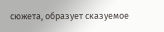сюжета, образует сказуемое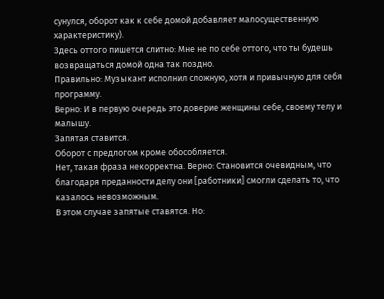сунулся, оборот как к себе домой добавляет малосущественную характеристику).
Здесь оттого пишется слитно: Мне не по себе оттого, что ты будешь возвращаться домой одна так поздно.
Правильно: Музыкант исполнил сложную, хотя и привычную для себя программу.
Верно: И в первую очередь это доверие женщины себе, своему телу и малышу.
Запятая ставится.
Оборот с предлогом кроме обособляется.
Нет, такая фраза некорректна. Верно: Становится очевидным, что благодаря преданности делу они [работники] смогли сделать то, что казалось невозможным.
В этом случае запятые ставятся. Но: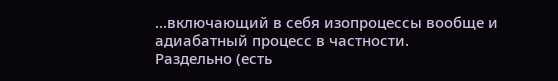...включающий в себя изопроцессы вообще и адиабатный процесс в частности.
Раздельно (есть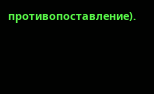противопоставление).